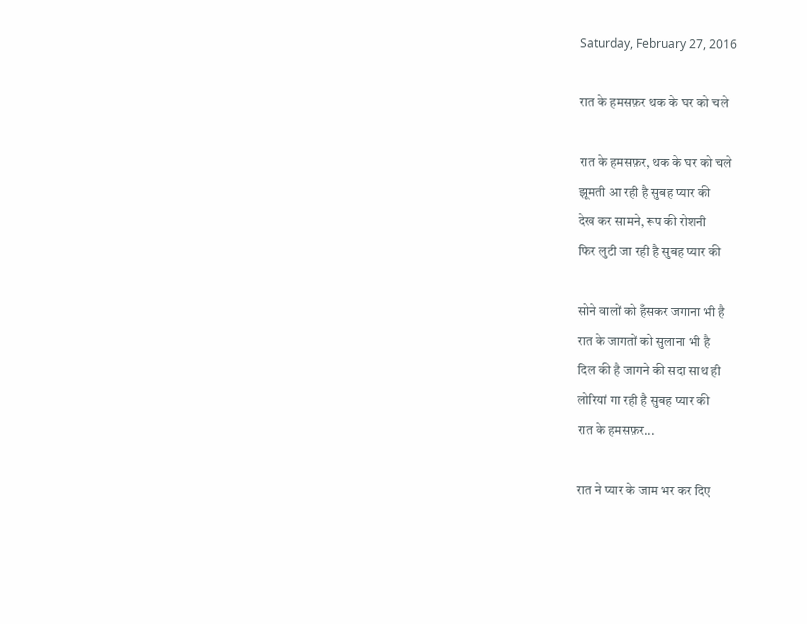Saturday, February 27, 2016

रात के हमसफ़र थक के घर को चले

रात के हमसफ़र, थक के घर को चले
झूमती आ रही है सुबह प्यार की
देख कर सामने, रूप की रोशनी
फिर लुटी जा रही है सुबह प्यार की

सोने वालों को हँसकर जगाना भी है
रात के जागतों को सुलाना भी है
दिल की है जागने की सदा साथ ही
लोरियां गा रही है सुबह प्यार की
रात के हमसफ़र...

रात ने प्यार के जाम भर कर दिए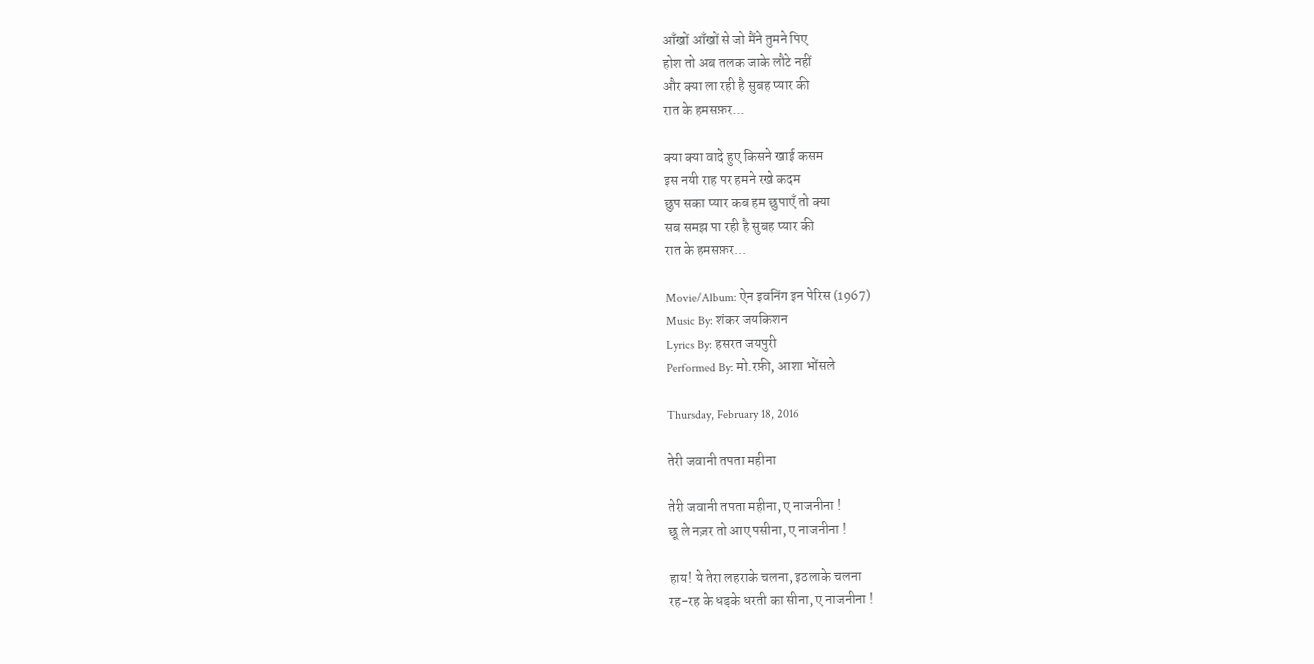आँखों आँखों से जो मैंने तुमने पिए
होश तो अब तलक जाके लौटे नहीं
और क्या ला रही है सुबह प्यार की
रात के हमसफ़र...

क्या क्या वादे हुए किसने खाई कसम
इस नयी राह पर हमने रखे कदम
छुप सका प्यार कब हम छुपाएँ तो क्या
सब समझ पा रही है सुबह प्यार की
रात के हमसफ़र...

Movie/Album: ऐन इवनिंग इन पेरिस (1967)
Music By: शंकर जयकिशन
Lyrics By: हसरत जयपुरी
Performed By: मो.रफ़ी, आशा भोंसले

Thursday, February 18, 2016

तेरी जवानी तपता महीना

तेरी जवानी तपता महीना, ए नाजनीना !
छू ले नज़र तो आए पसीना, ए नाजनीना !

हाय! ये तेरा लहराके चलना, इठलाके चलना
रह-रह के धड़के धरती का सीना, ए नाजनीना !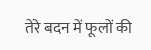तेरे बदन में फूलों की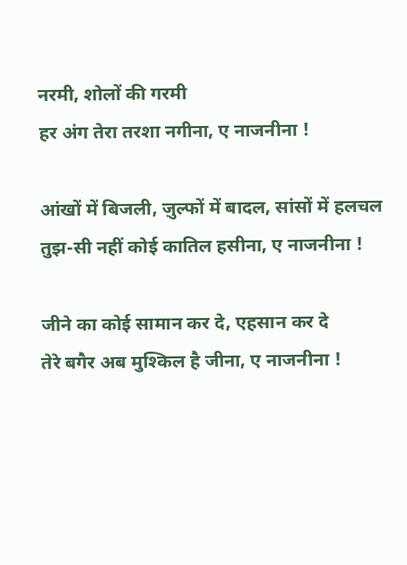नरमी, शोलों की गरमी
हर अंग तेरा तरशा नगीना, ए नाजनीना !

आंखों में बिजली, ज़ुल्फों में बादल, सांसों में हलचल
तुझ-सी नहीं कोई कातिल हसीना, ए नाजनीना !

जीने का कोई सामान कर दे, एहसान कर दे
तेरे बगैर अब मुश्किल है जीना, ए नाजनीना !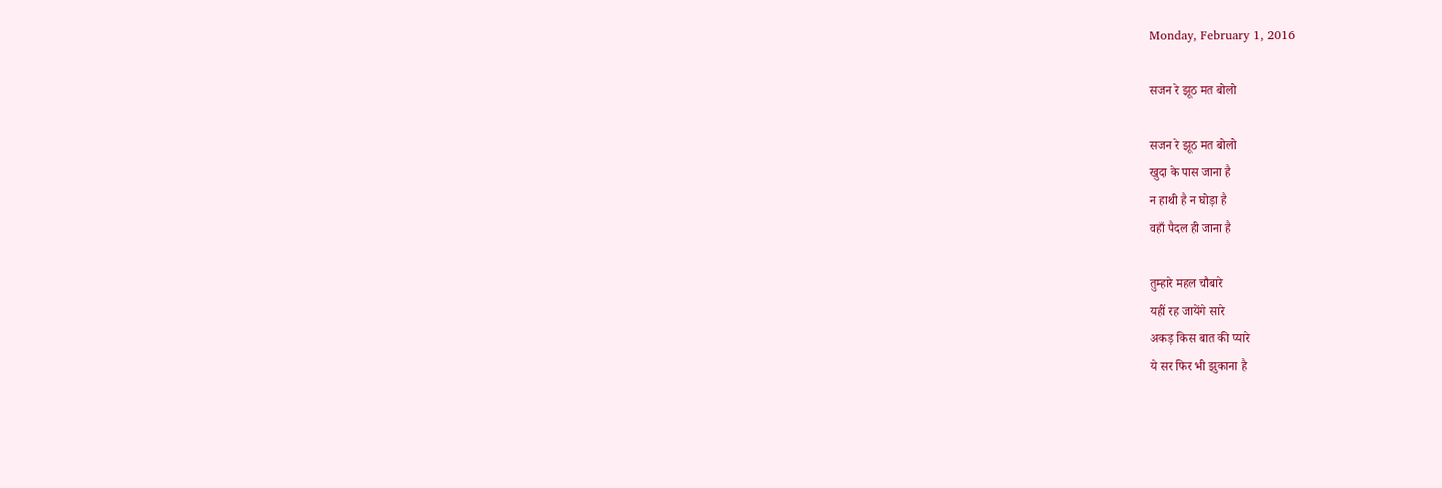Monday, February 1, 2016

सजन रे झूठ मत बोलो

सजन रे झूठ मत बोलो
खुदा के पास जाना है
न हाथी है न घोड़ा है
वहाँ पैदल ही जाना है

तुम्हारे महल चौबारे
यहीं रह जायेंगे सारे
अकड़ किस बात की प्यारे
ये सर फिर भी झुकाना है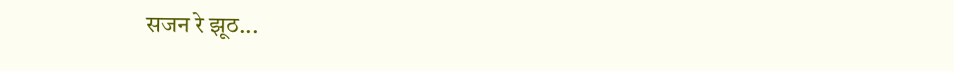सजन रे झूठ...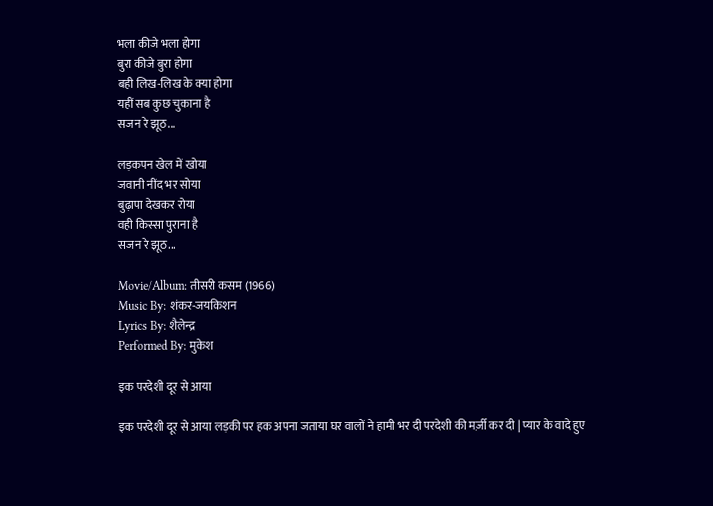भला कीजे भला होगा
बुरा कीजे बुरा होगा
बही लिख-लिख के क्या होगा
यहीं सब कुछ चुकाना है
सजन रे झूठ...

लड़कपन खेल में खोया
जवानी नींद भर सोया
बुढ़ापा देखकर रोया
वही किस्सा पुराना है
सजन रे झूठ...

Movie/Album: तीसरी कसम (1966)
Music By: शंकर-जयकिशन
Lyrics By: शैलेन्द्र
Performed By: मुकेश

इक परदेशी दूर से आया

इक परदेशी दूर से आया लड़की पर हक अपना जताया घर वालों ने हामी भर दी परदेशी की मर्ज़ी कर दी | प्यार के वादे हुए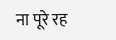ना पूरे रह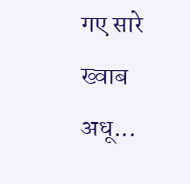गए सारे ख्वाब अधू...